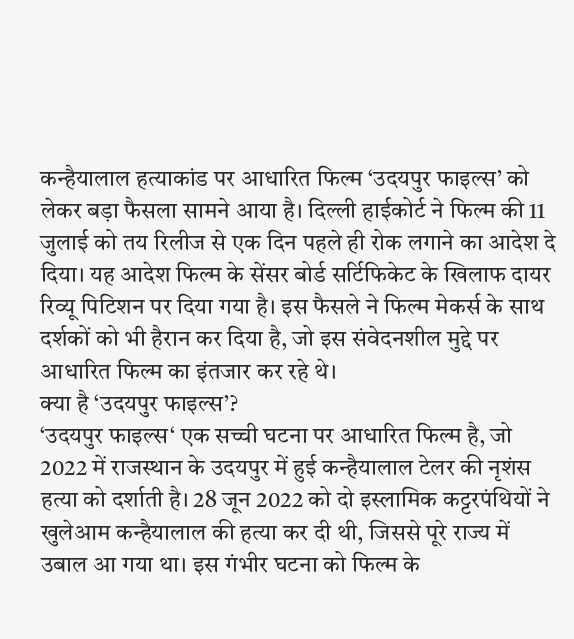कन्हैयालाल हत्याकांड पर आधारित फिल्म ‘उदयपुर फाइल्स’ को लेकर बड़ा फैसला सामने आया है। दिल्ली हाईकोर्ट ने फिल्म की 11 जुलाई को तय रिलीज से एक दिन पहले ही रोक लगाने का आदेश दे दिया। यह आदेश फिल्म के सेंसर बोर्ड सर्टिफिकेट के खिलाफ दायर रिव्यू पिटिशन पर दिया गया है। इस फैसले ने फिल्म मेकर्स के साथ दर्शकों को भी हैरान कर दिया है, जो इस संवेदनशील मुद्दे पर आधारित फिल्म का इंतजार कर रहे थे।
क्या है ‘उदयपुर फाइल्स’?
‘उदयपुर फाइल्स‘ एक सच्ची घटना पर आधारित फिल्म है, जो 2022 में राजस्थान के उदयपुर में हुई कन्हैयालाल टेलर की नृशंस हत्या को दर्शाती है। 28 जून 2022 को दो इस्लामिक कट्टरपंथियों ने खुलेआम कन्हैयालाल की हत्या कर दी थी, जिससे पूरे राज्य में उबाल आ गया था। इस गंभीर घटना को फिल्म के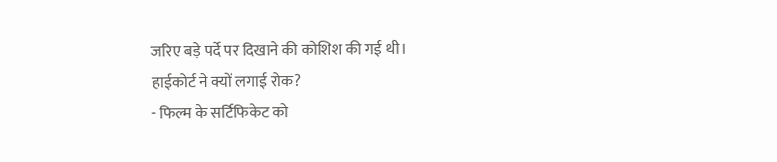जरिए बड़े पर्दे पर दिखाने की कोशिश की गई थी।
हाईकोर्ट ने क्यों लगाई रोक?
- फिल्म के सर्टिफिकेट को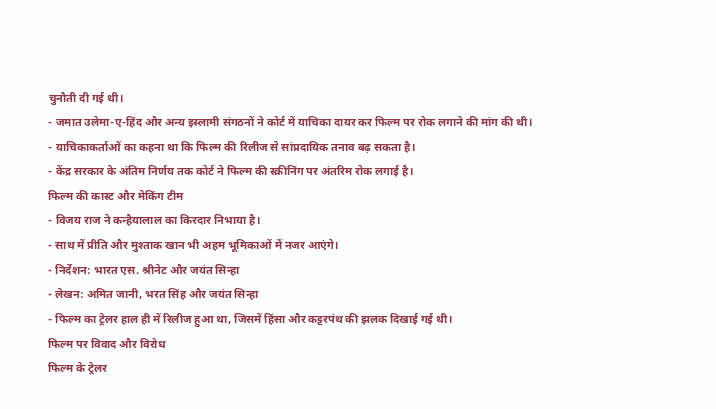चुनौती दी गई थी।
- जमात उलेमा-ए-हिंद और अन्य इस्लामी संगठनों ने कोर्ट में याचिका दायर कर फिल्म पर रोक लगाने की मांग की थी।
- याचिकाकर्ताओं का कहना था कि फिल्म की रिलीज से सांप्रदायिक तनाव बढ़ सकता है।
- केंद्र सरकार के अंतिम निर्णय तक कोर्ट ने फिल्म की स्क्रीनिंग पर अंतरिम रोक लगाई है।
फिल्म की कास्ट और मेकिंग टीम
- विजय राज ने कन्हैयालाल का किरदार निभाया है।
- साथ में प्रीति और मुश्ताक खान भी अहम भूमिकाओं में नजर आएंगे।
- निर्देशन: भारत एस. श्रीनेट और जयंत सिन्हा
- लेखन: अमित जानी, भरत सिंह और जयंत सिन्हा
- फिल्म का ट्रेलर हाल ही में रिलीज हुआ था, जिसमें हिंसा और कट्टरपंथ की झलक दिखाई गई थी।
फिल्म पर विवाद और विरोध
फिल्म के ट्रेलर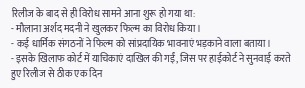रिलीज के बाद से ही विरोध सामने आना शुरू हो गया था:
- मौलाना अर्शद मदनी ने खुलकर फिल्म का विरोध किया।
- कई धार्मिक संगठनों ने फिल्म को सांप्रदायिक भावनाएं भड़काने वाला बताया।
- इसके खिलाफ कोर्ट में याचिकाएं दाखिल की गईं, जिस पर हाईकोर्ट ने सुनवाई करते हुए रिलीज से ठीक एक दिन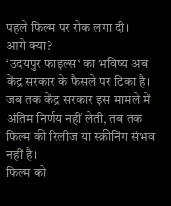पहले फिल्म पर रोक लगा दी।
आगे क्या?
‘उदयपुर फाइल्स‘ का भविष्य अब केंद्र सरकार के फैसले पर टिका है।
जब तक केंद्र सरकार इस मामले में अंतिम निर्णय नहीं लेती, तब तक फिल्म की रिलीज या स्क्रीनिंग संभव नहीं है।
फिल्म को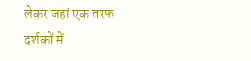लेकर जहां एक तरफ दर्शकों में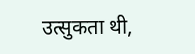उत्सुकता थी,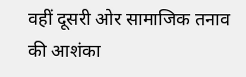वहीं दूसरी ओर सामाजिक तनाव की आशंका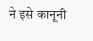ने इसे कानूनी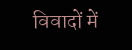विवादों में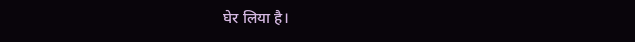घेर लिया है।